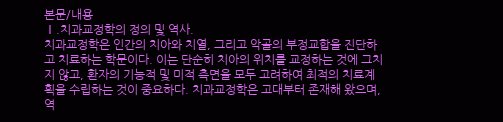본문/내용
Ⅰ.치과교정학의 정의 및 역사.
치과교정학은 인간의 치아와 치열, 그리고 악골의 부정교합을 진단하고 치료하는 학문이다. 이는 단순히 치아의 위치를 교정하는 것에 그치지 않고, 환자의 기능적 및 미적 측면을 모두 고려하여 최적의 치료계획을 수립하는 것이 중요하다. 치과교정학은 고대부터 존재해 왔으며, 역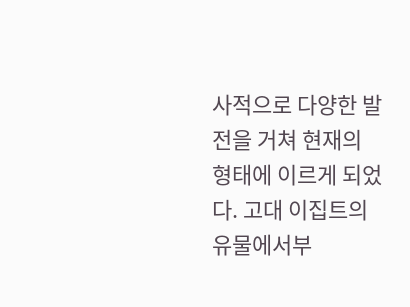사적으로 다양한 발전을 거쳐 현재의 형태에 이르게 되었다. 고대 이집트의 유물에서부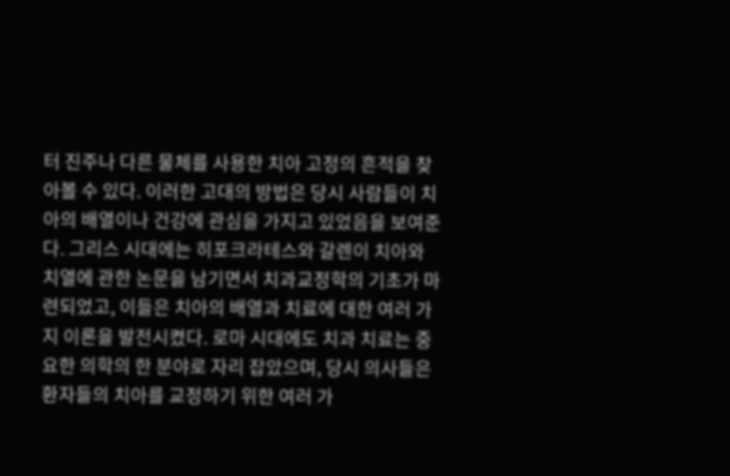터 진주나 다른 물체를 사용한 치아 고정의 흔적을 찾아볼 수 있다. 이러한 고대의 방법은 당시 사람들이 치아의 배열이나 건강에 관심을 가지고 있었음을 보여준다. 그리스 시대에는 히포크라테스와 갈렌이 치아와 치열에 관한 논문을 남기면서 치과교정학의 기초가 마련되었고, 이들은 치아의 배열과 치료에 대한 여러 가지 이론을 발전시켰다. 로마 시대에도 치과 치료는 중요한 의학의 한 분야로 자리 잡았으며, 당시 의사들은 환자들의 치아를 교정하기 위한 여러 가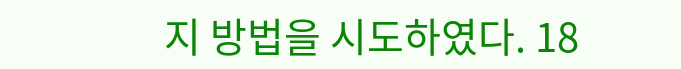지 방법을 시도하였다. 18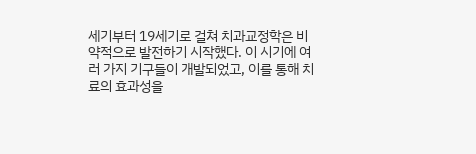세기부터 19세기로 걸쳐 치과교정학은 비약적으로 발전하기 시작했다. 이 시기에 여러 가지 기구들이 개발되었고, 이를 통해 치료의 효과성을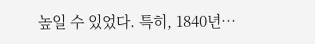높일 수 있었다. 특히, 1840년…